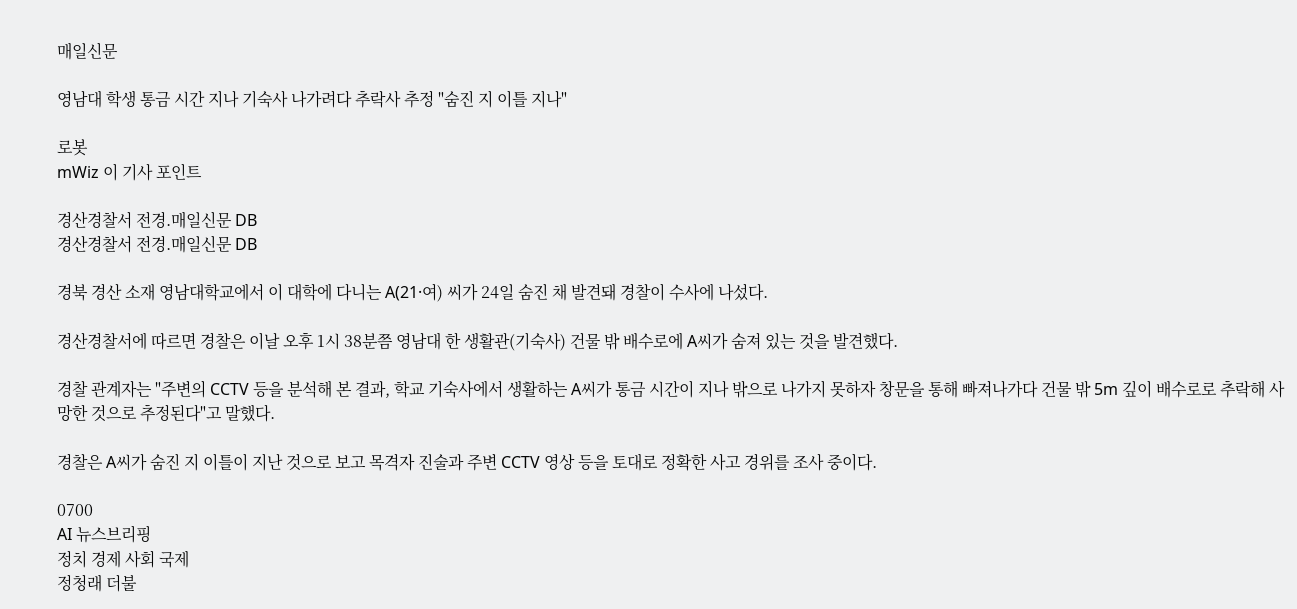매일신문

영남대 학생 통금 시간 지나 기숙사 나가려다 추락사 추정 "숨진 지 이틀 지나"

로봇
mWiz 이 기사 포인트

경산경찰서 전경.매일신문 DB
경산경찰서 전경.매일신문 DB

경북 경산 소재 영남대학교에서 이 대학에 다니는 A(21·여) 씨가 24일 숨진 채 발견돼 경찰이 수사에 나섰다.

경산경찰서에 따르면 경찰은 이날 오후 1시 38분쯤 영남대 한 생활관(기숙사) 건물 밖 배수로에 A씨가 숨져 있는 것을 발견했다.

경찰 관계자는 "주변의 CCTV 등을 분석해 본 결과, 학교 기숙사에서 생활하는 A씨가 통금 시간이 지나 밖으로 나가지 못하자 창문을 통해 빠져나가다 건물 밖 5m 깊이 배수로로 추락해 사망한 것으로 추정된다"고 말했다.

경찰은 A씨가 숨진 지 이틀이 지난 것으로 보고 목격자 진술과 주변 CCTV 영상 등을 토대로 정확한 사고 경위를 조사 중이다.

0700
AI 뉴스브리핑
정치 경제 사회 국제
정청래 더불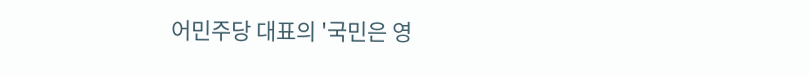어민주당 대표의 '국민은 영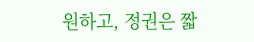원하고, 정권은 짧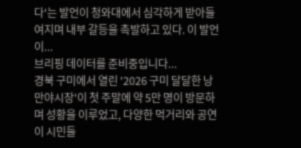다'는 발언이 청와대에서 심각하게 받아들여지며 내부 갈등을 촉발하고 있다. 이 발언이...
브리핑 데이터를 준비중입니다...
경북 구미에서 열린 '2026 구미 달달한 낭만야시장'이 첫 주말에 약 5만 명이 방문하며 성황을 이루었고, 다양한 먹거리와 공연이 시민들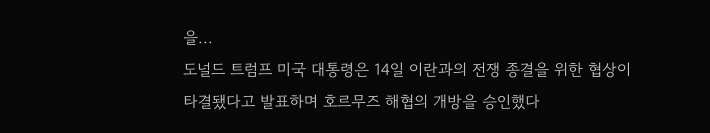을...
도널드 트럼프 미국 대통령은 14일 이란과의 전쟁 종결을 위한 협상이 타결됐다고 발표하며 호르무즈 해협의 개방을 승인했다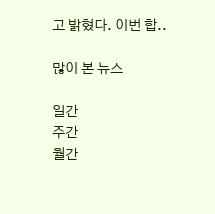고 밝혔다. 이번 합..

많이 본 뉴스

일간
주간
월간